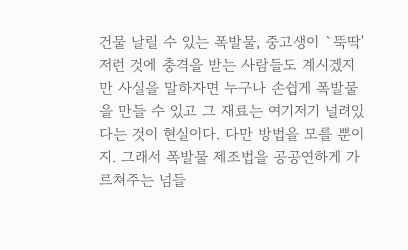건물 날릴 수 있는 폭발물, 중고생이 `뚝딱'
저런 것에 충격을 받는 사람들도 계시겠지만 사실을 말하자면 누구나 손쉽게 폭발물을 만들 수 있고 그 재료는 여기저기 널려있다는 것이 현실이다. 다만 방법을 모를 뿐이지. 그래서 폭발물 제조법을 공공연하게 가르쳐주는 넘들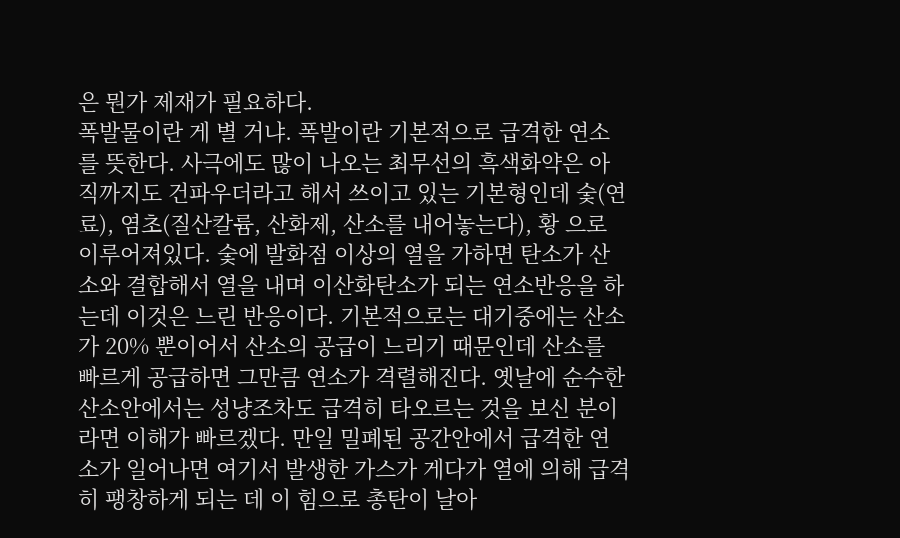은 뭔가 제재가 필요하다.
폭발물이란 게 별 거냐. 폭발이란 기본적으로 급격한 연소를 뜻한다. 사극에도 많이 나오는 최무선의 흑색화약은 아직까지도 건파우더라고 해서 쓰이고 있는 기본형인데 숯(연료), 염초(질산칼륨, 산화제, 산소를 내어놓는다), 황 으로 이루어져있다. 숯에 발화점 이상의 열을 가하면 탄소가 산소와 결합해서 열을 내며 이산화탄소가 되는 연소반응을 하는데 이것은 느린 반응이다. 기본적으로는 대기중에는 산소가 20% 뿐이어서 산소의 공급이 느리기 때문인데 산소를 빠르게 공급하면 그만큼 연소가 격렬해진다. 옛날에 순수한 산소안에서는 성냥조차도 급격히 타오르는 것을 보신 분이라면 이해가 빠르겠다. 만일 밀폐된 공간안에서 급격한 연소가 일어나면 여기서 발생한 가스가 게다가 열에 의해 급격히 팽창하게 되는 데 이 힘으로 총탄이 날아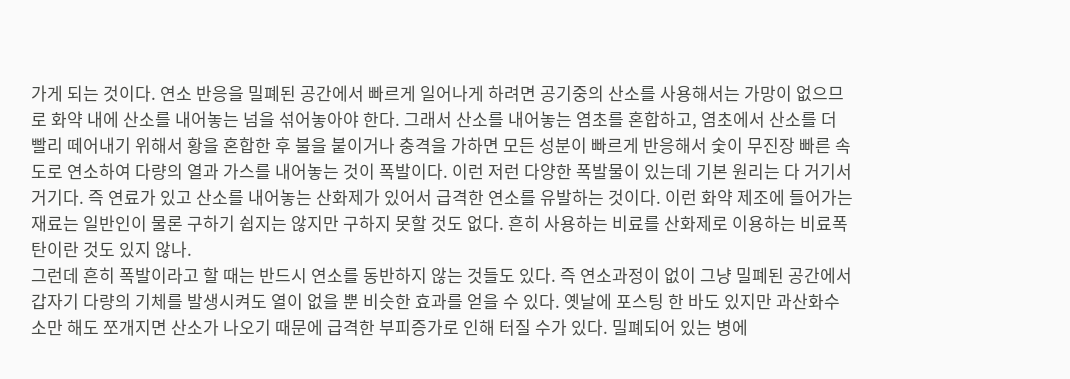가게 되는 것이다. 연소 반응을 밀폐된 공간에서 빠르게 일어나게 하려면 공기중의 산소를 사용해서는 가망이 없으므로 화약 내에 산소를 내어놓는 넘을 섞어놓아야 한다. 그래서 산소를 내어놓는 염초를 혼합하고, 염초에서 산소를 더 빨리 떼어내기 위해서 황을 혼합한 후 불을 붙이거나 충격을 가하면 모든 성분이 빠르게 반응해서 숯이 무진장 빠른 속도로 연소하여 다량의 열과 가스를 내어놓는 것이 폭발이다. 이런 저런 다양한 폭발물이 있는데 기본 원리는 다 거기서 거기다. 즉 연료가 있고 산소를 내어놓는 산화제가 있어서 급격한 연소를 유발하는 것이다. 이런 화약 제조에 들어가는 재료는 일반인이 물론 구하기 쉽지는 않지만 구하지 못할 것도 없다. 흔히 사용하는 비료를 산화제로 이용하는 비료폭탄이란 것도 있지 않나.
그런데 흔히 폭발이라고 할 때는 반드시 연소를 동반하지 않는 것들도 있다. 즉 연소과정이 없이 그냥 밀폐된 공간에서 갑자기 다량의 기체를 발생시켜도 열이 없을 뿐 비슷한 효과를 얻을 수 있다. 옛날에 포스팅 한 바도 있지만 과산화수소만 해도 쪼개지면 산소가 나오기 때문에 급격한 부피증가로 인해 터질 수가 있다. 밀폐되어 있는 병에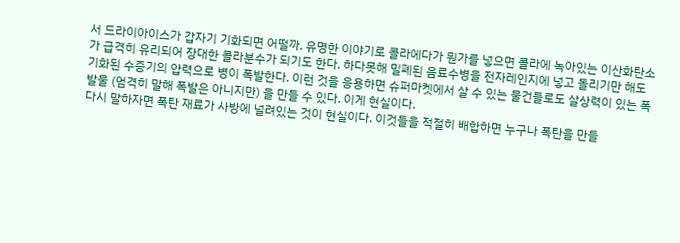서 드라이아이스가 갑자기 기화되면 어떨까. 유명한 이야기로 콜라에다가 뭔가를 넣으면 콜라에 녹아있는 이산화탄소가 급격히 유리되어 장대한 콜라분수가 되기도 한다. 하다못해 밀폐된 음료수병을 전자레인지에 넣고 돌리기만 해도 기화된 수증기의 압력으로 병이 폭발한다. 이런 것을 응용하면 슈퍼마켓에서 살 수 있는 물건들로도 살상력이 있는 폭발물 (엄격히 말해 폭발은 아니지만) 을 만들 수 있다. 이게 현실이다.
다시 말하자면 폭탄 재료가 사방에 널려있는 것이 현실이다. 이것들을 적절히 배합하면 누구나 폭탄을 만들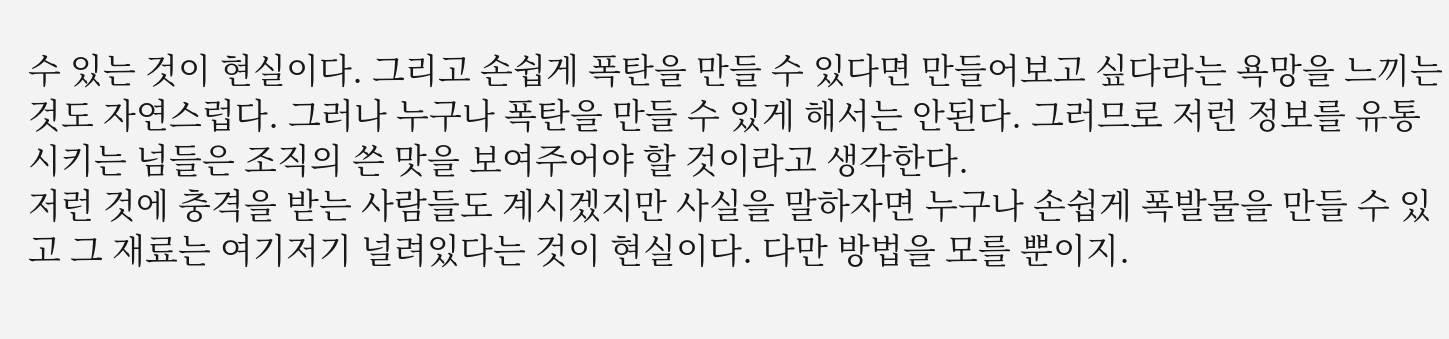수 있는 것이 현실이다. 그리고 손쉽게 폭탄을 만들 수 있다면 만들어보고 싶다라는 욕망을 느끼는 것도 자연스럽다. 그러나 누구나 폭탄을 만들 수 있게 해서는 안된다. 그러므로 저런 정보를 유통시키는 넘들은 조직의 쓴 맛을 보여주어야 할 것이라고 생각한다.
저런 것에 충격을 받는 사람들도 계시겠지만 사실을 말하자면 누구나 손쉽게 폭발물을 만들 수 있고 그 재료는 여기저기 널려있다는 것이 현실이다. 다만 방법을 모를 뿐이지.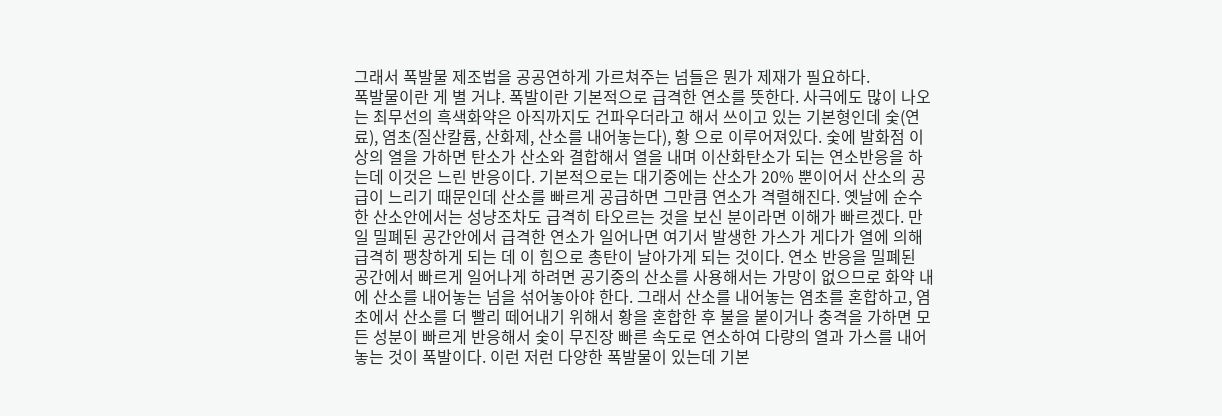그래서 폭발물 제조법을 공공연하게 가르쳐주는 넘들은 뭔가 제재가 필요하다.
폭발물이란 게 별 거냐. 폭발이란 기본적으로 급격한 연소를 뜻한다. 사극에도 많이 나오는 최무선의 흑색화약은 아직까지도 건파우더라고 해서 쓰이고 있는 기본형인데 숯(연료), 염초(질산칼륨, 산화제, 산소를 내어놓는다), 황 으로 이루어져있다. 숯에 발화점 이상의 열을 가하면 탄소가 산소와 결합해서 열을 내며 이산화탄소가 되는 연소반응을 하는데 이것은 느린 반응이다. 기본적으로는 대기중에는 산소가 20% 뿐이어서 산소의 공급이 느리기 때문인데 산소를 빠르게 공급하면 그만큼 연소가 격렬해진다. 옛날에 순수한 산소안에서는 성냥조차도 급격히 타오르는 것을 보신 분이라면 이해가 빠르겠다. 만일 밀폐된 공간안에서 급격한 연소가 일어나면 여기서 발생한 가스가 게다가 열에 의해 급격히 팽창하게 되는 데 이 힘으로 총탄이 날아가게 되는 것이다. 연소 반응을 밀폐된 공간에서 빠르게 일어나게 하려면 공기중의 산소를 사용해서는 가망이 없으므로 화약 내에 산소를 내어놓는 넘을 섞어놓아야 한다. 그래서 산소를 내어놓는 염초를 혼합하고, 염초에서 산소를 더 빨리 떼어내기 위해서 황을 혼합한 후 불을 붙이거나 충격을 가하면 모든 성분이 빠르게 반응해서 숯이 무진장 빠른 속도로 연소하여 다량의 열과 가스를 내어놓는 것이 폭발이다. 이런 저런 다양한 폭발물이 있는데 기본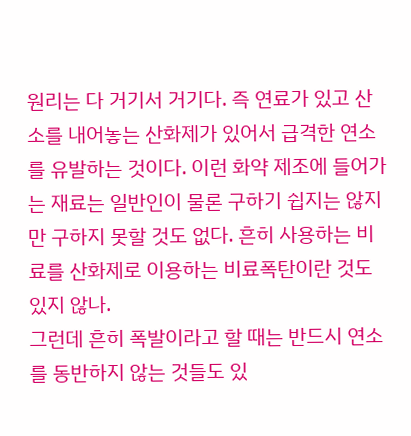원리는 다 거기서 거기다. 즉 연료가 있고 산소를 내어놓는 산화제가 있어서 급격한 연소를 유발하는 것이다. 이런 화약 제조에 들어가는 재료는 일반인이 물론 구하기 쉽지는 않지만 구하지 못할 것도 없다. 흔히 사용하는 비료를 산화제로 이용하는 비료폭탄이란 것도 있지 않나.
그런데 흔히 폭발이라고 할 때는 반드시 연소를 동반하지 않는 것들도 있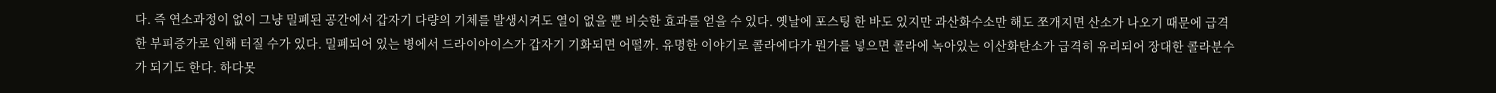다. 즉 연소과정이 없이 그냥 밀폐된 공간에서 갑자기 다량의 기체를 발생시켜도 열이 없을 뿐 비슷한 효과를 얻을 수 있다. 옛날에 포스팅 한 바도 있지만 과산화수소만 해도 쪼개지면 산소가 나오기 때문에 급격한 부피증가로 인해 터질 수가 있다. 밀폐되어 있는 병에서 드라이아이스가 갑자기 기화되면 어떨까. 유명한 이야기로 콜라에다가 뭔가를 넣으면 콜라에 녹아있는 이산화탄소가 급격히 유리되어 장대한 콜라분수가 되기도 한다. 하다못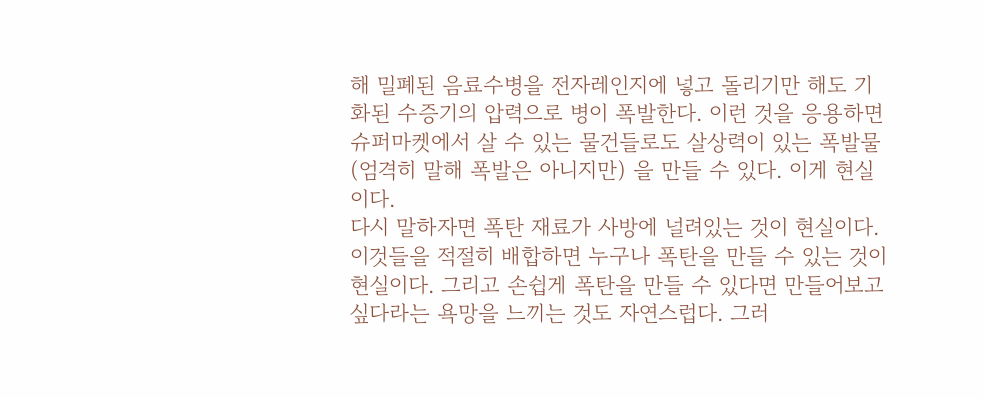해 밀폐된 음료수병을 전자레인지에 넣고 돌리기만 해도 기화된 수증기의 압력으로 병이 폭발한다. 이런 것을 응용하면 슈퍼마켓에서 살 수 있는 물건들로도 살상력이 있는 폭발물 (엄격히 말해 폭발은 아니지만) 을 만들 수 있다. 이게 현실이다.
다시 말하자면 폭탄 재료가 사방에 널려있는 것이 현실이다. 이것들을 적절히 배합하면 누구나 폭탄을 만들 수 있는 것이 현실이다. 그리고 손쉽게 폭탄을 만들 수 있다면 만들어보고 싶다라는 욕망을 느끼는 것도 자연스럽다. 그러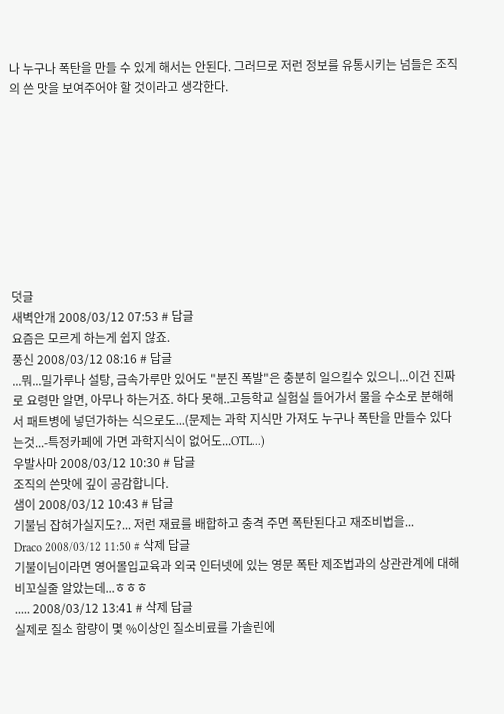나 누구나 폭탄을 만들 수 있게 해서는 안된다. 그러므로 저런 정보를 유통시키는 넘들은 조직의 쓴 맛을 보여주어야 할 것이라고 생각한다.









덧글
새벽안개 2008/03/12 07:53 # 답글
요즘은 모르게 하는게 쉽지 않죠.
풍신 2008/03/12 08:16 # 답글
...뭐...밀가루나 설탕, 금속가루만 있어도 "분진 폭발"은 충분히 일으킬수 있으니...이건 진짜로 요령만 알면, 아무나 하는거죠. 하다 못해..고등학교 실험실 들어가서 물을 수소로 분해해서 패트병에 넣던가하는 식으로도...(문제는 과학 지식만 가져도 누구나 폭탄을 만들수 있다는것...-특정카페에 가면 과학지식이 없어도...OTL...)
우발사마 2008/03/12 10:30 # 답글
조직의 쓴맛에 깊이 공감합니다.
샘이 2008/03/12 10:43 # 답글
기불님 잡혀가실지도?... 저런 재료를 배합하고 충격 주면 폭탄된다고 재조비법을...
Draco 2008/03/12 11:50 # 삭제 답글
기불이님이라면 영어몰입교육과 외국 인터넷에 있는 영문 폭탄 제조법과의 상관관계에 대해 비꼬실줄 알았는데...ㅎㅎㅎ
..... 2008/03/12 13:41 # 삭제 답글
실제로 질소 함량이 몇 %이상인 질소비료를 가솔린에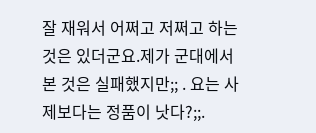잘 재워서 어쩌고 저쩌고 하는 것은 있더군요.제가 군대에서 본 것은 실패했지만;; . 요는 사제보다는 정품이 낫다?;;.